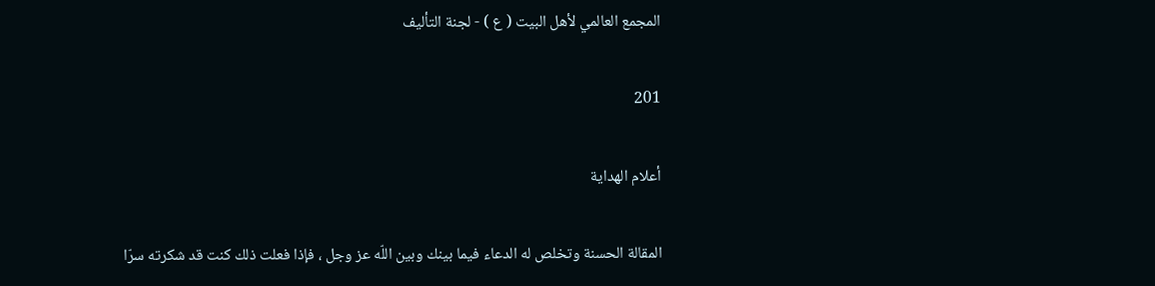المجمع العالمي لأهل البيت ( ع ) - لجنة التأليف

201

أعلام الهداية

المقالة الحسنة وتخلص له الدعاء فيما بينك وبين اللّه عز وجل ، فإذا فعلت ذلك كنت قد شكرته سرّا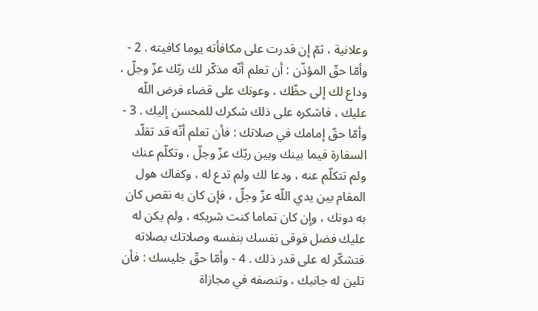وعلانية ، ثمّ إن قدرت على مكافأته يوما كافيته . 2 - وأمّا حقّ المؤذّن : أن تعلم أنّه مذكّر لك ربّك عزّ وجلّ ، وداع لك إلى حظّك ، وعونك على قضاء فرض اللّه عليك ، فاشكره على ذلك شكرك للمحسن إليك . 3 - وأمّا حقّ إمامك في صلاتك : فأن تعلم أنّه قد تقلّد السفارة فيما بينك وبين ربّك عزّ وجلّ ، وتكلّم عنك ولم تتكلّم عنه ، ودعا لك ولم تدع له ، وكفاك هول المقام بين يدي اللّه عزّ وجلّ ، فإن كان به نقص كان به دونك ، وإن كان تماما كنت شريكه ، ولم يكن له عليك فضل فوقى نفسك بنفسه وصلاتك بصلاته فتشكّر له على قدر ذلك . 4 - وأمّا حقّ جليسك : فأن تلين له جانبك ، وتنصفه في مجازاة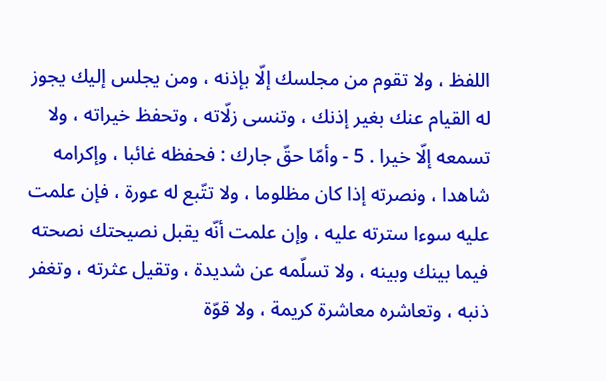اللفظ ، ولا تقوم من مجلسك إلّا بإذنه ، ومن يجلس إليك يجوز له القيام عنك بغير إذنك ، وتنسى زلّاته ، وتحفظ خيراته ، ولا تسمعه إلّا خيرا . 5 - وأمّا حقّ جارك : فحفظه غائبا ، وإكرامه شاهدا ، ونصرته إذا كان مظلوما ، ولا تتّبع له عورة ، فإن علمت عليه سوءا سترته عليه ، وإن علمت أنّه يقبل نصيحتك نصحته فيما بينك وبينه ، ولا تسلّمه عن شديدة ، وتقيل عثرته ، وتغفر ذنبه ، وتعاشره معاشرة كريمة ، ولا قوّة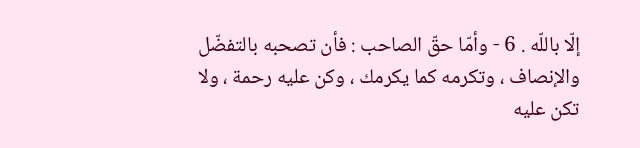إلّا باللّه . 6 - وأمّا حقّ الصاحب : فأن تصحبه بالتفضّل والإنصاف ، وتكرمه كما يكرمك ، وكن عليه رحمة ، ولا تكن عليه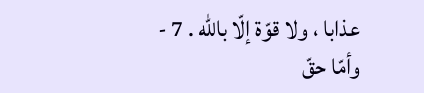عذابا ، ولا قوّة إلّا باللّه . 7 - وأمّا حقّ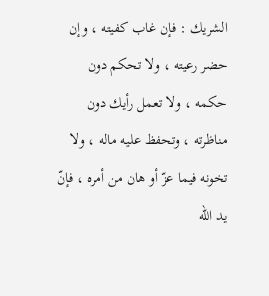الشريك : فإن غاب كفيته ، وإن حضر رعيته ، ولا تحكم دون حكمه ، ولا تعمل رأيك دون مناظرته ، وتحفظ عليه ماله ، ولا تخونه فيما عزّ أو هان من أمره ، فإنّ يد اللّه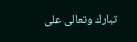تبارك وتعالى على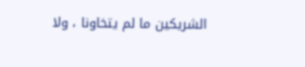الشريكين ما لم يتخاونا ، ولا